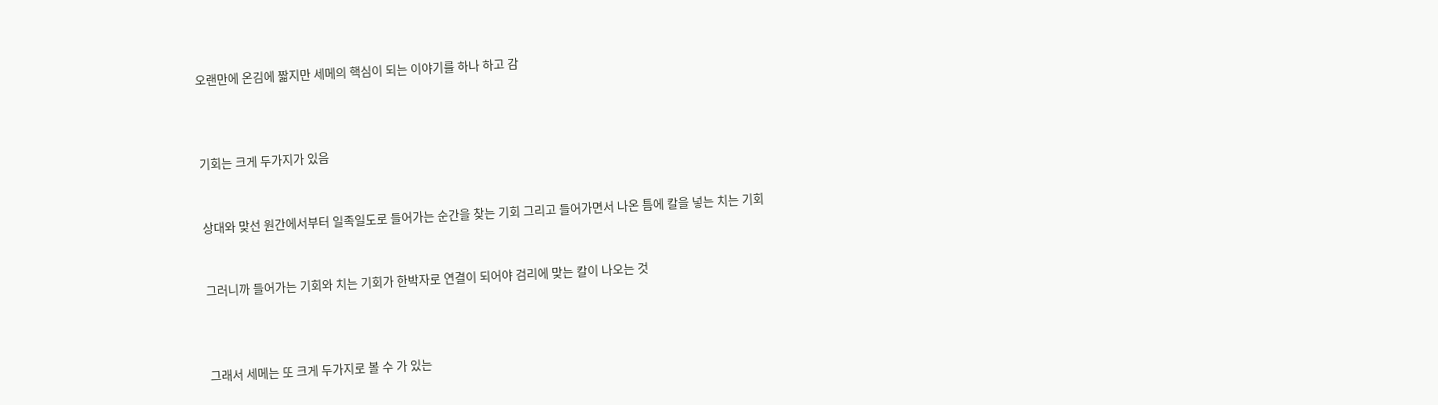오랜만에 온김에 짧지만 세메의 핵심이 되는 이야기를 하나 하고 감



기회는 크게 두가지가 있음


상대와 맞선 원간에서부터 일족일도로 들어가는 순간을 찾는 기회 그리고 들어가면서 나온 틈에 칼을 넣는 치는 기회


그러니까 들어가는 기회와 치는 기회가 한박자로 연결이 되어야 검리에 맞는 칼이 나오는 것



그래서 세메는 또 크게 두가지로 볼 수 가 있는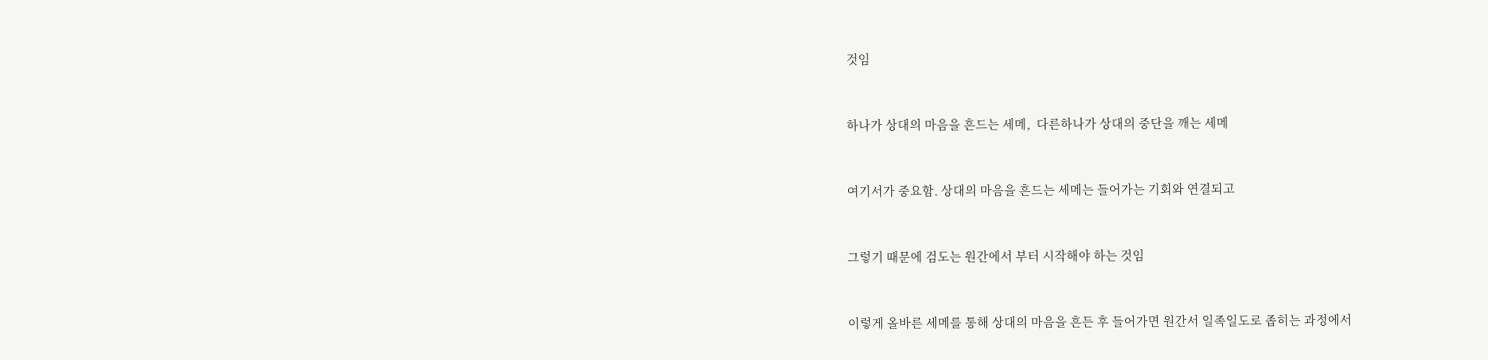것임


하나가 상대의 마음을 흔드는 세메,  다른하나가 상대의 중단을 깨는 세메


여기서가 중요함. 상대의 마음을 흔드는 세메는 들어가는 기회와 연결되고


그렇기 때문에 검도는 원간에서 부터 시작해야 하는 것임


이렇게 올바른 세메를 통해 상대의 마음을 흔든 후 들어가면 원간서 일족일도로 좁히는 과정에서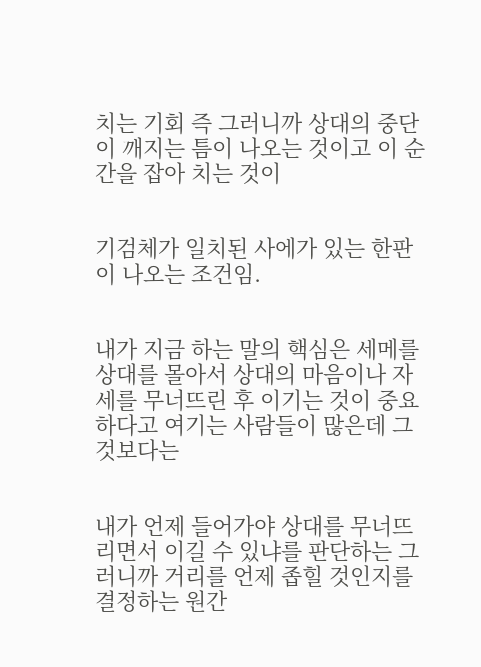치는 기회 즉 그러니까 상대의 중단이 깨지는 틈이 나오는 것이고 이 순간을 잡아 치는 것이


기검체가 일치된 사에가 있는 한판이 나오는 조건임.


내가 지금 하는 말의 핵심은 세메를 상대를 몰아서 상대의 마음이나 자세를 무너뜨린 후 이기는 것이 중요하다고 여기는 사람들이 많은데 그것보다는


내가 언제 들어가야 상대를 무너뜨리면서 이길 수 있냐를 판단하는 그러니까 거리를 언제 좁힐 것인지를 결정하는 원간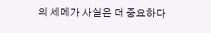의 세메가 사실은 더 중요하다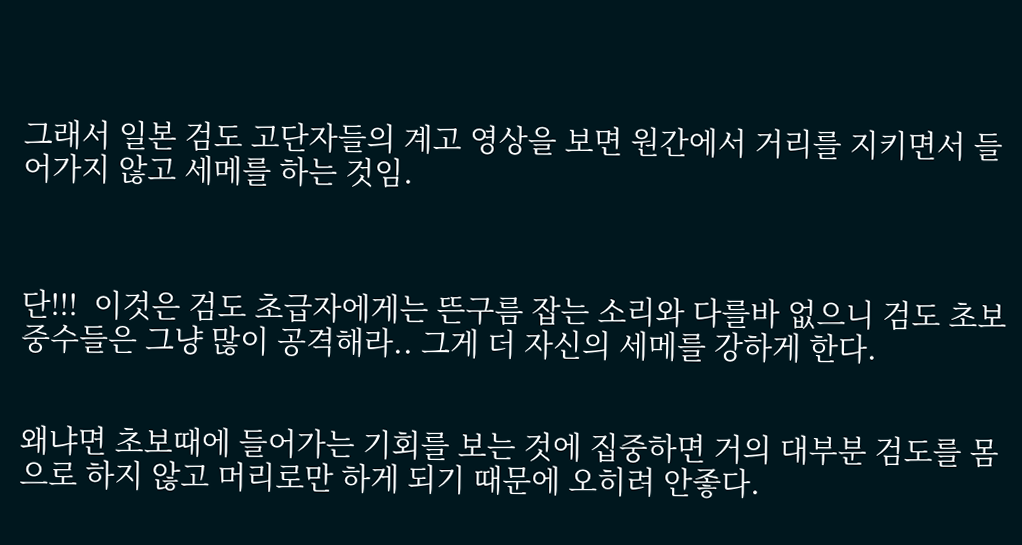그래서 일본 검도 고단자들의 계고 영상을 보면 원간에서 거리를 지키면서 들어가지 않고 세메를 하는 것임.



단!!!  이것은 검도 초급자에게는 뜬구름 잡는 소리와 다를바 없으니 검도 초보 중수들은 그냥 많이 공격해라.. 그게 더 자신의 세메를 강하게 한다.


왜냐면 초보때에 들어가는 기회를 보는 것에 집중하면 거의 대부분 검도를 몸으로 하지 않고 머리로만 하게 되기 때문에 오히려 안좋다.